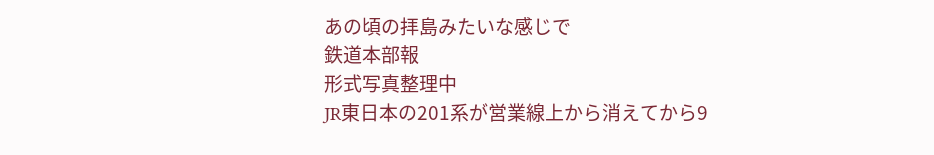あの頃の拝島みたいな感じで
鉄道本部報
形式写真整理中
JR東日本の201系が営業線上から消えてから9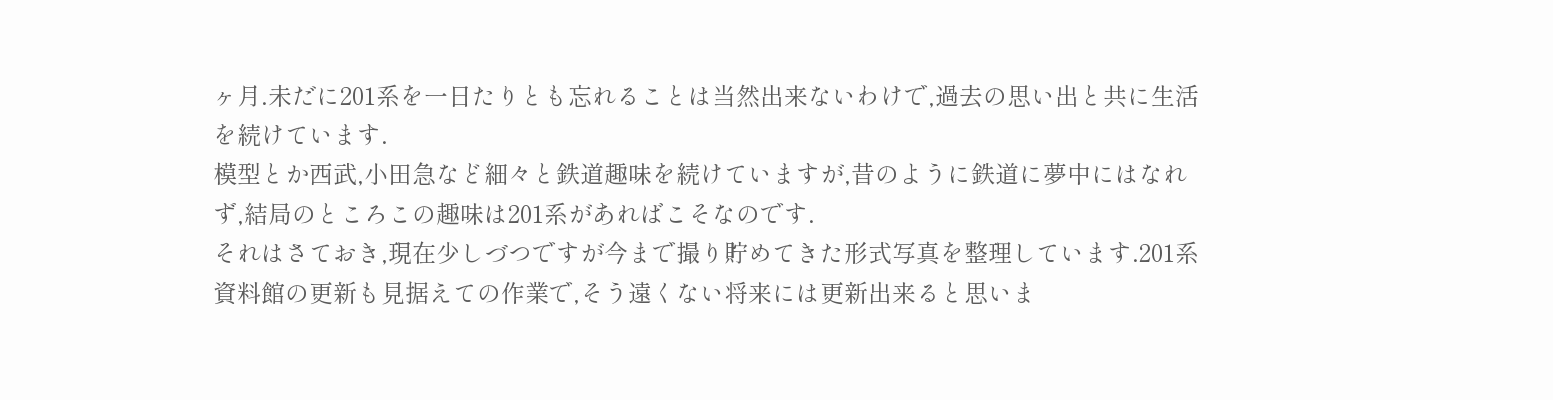ヶ月.未だに201系を一日たりとも忘れることは当然出来ないわけで,過去の思い出と共に生活を続けています.
模型とか西武,小田急など細々と鉄道趣味を続けていますが,昔のように鉄道に夢中にはなれず,結局のところこの趣味は201系があればこそなのです.
それはさておき,現在少しづつですが今まで撮り貯めてきた形式写真を整理しています.201系資料館の更新も見据えての作業で,そう遠くない将来には更新出来ると思いま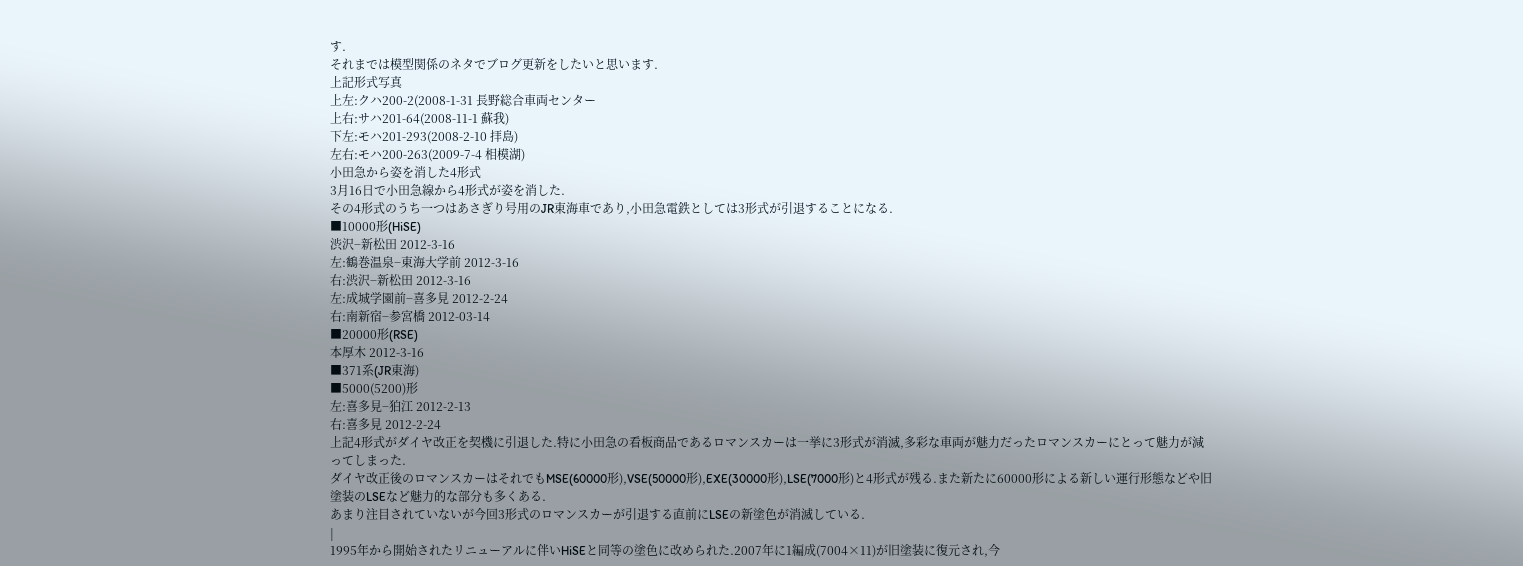す.
それまでは模型関係のネタでブログ更新をしたいと思います.
上記形式写真
上左:クハ200-2(2008-1-31 長野総合車両センター
上右:サハ201-64(2008-11-1 蘇我)
下左:モハ201-293(2008-2-10 拝島)
左右:モハ200-263(2009-7-4 相模湖)
小田急から姿を消した4形式
3月16日で小田急線から4形式が姿を消した.
その4形式のうち一つはあさぎり号用のJR東海車であり,小田急電鉄としては3形式が引退することになる.
■10000形(HiSE)
渋沢−新松田 2012-3-16
左:鶴巻温泉−東海大学前 2012-3-16
右:渋沢−新松田 2012-3-16
左:成城学園前−喜多見 2012-2-24
右:南新宿−参宮橋 2012-03-14
■20000形(RSE)
本厚木 2012-3-16
■371系(JR東海)
■5000(5200)形
左:喜多見−狛江 2012-2-13
右:喜多見 2012-2-24
上記4形式がダイヤ改正を契機に引退した.特に小田急の看板商品であるロマンスカーは一挙に3形式が消滅,多彩な車両が魅力だったロマンスカーにとって魅力が減ってしまった.
ダイヤ改正後のロマンスカーはそれでもMSE(60000形),VSE(50000形),EXE(30000形),LSE(7000形)と4形式が残る.また新たに60000形による新しい運行形態などや旧塗装のLSEなど魅力的な部分も多くある.
あまり注目されていないが今回3形式のロマンスカーが引退する直前にLSEの新塗色が消滅している.
|
1995年から開始されたリニューアルに伴いHiSEと同等の塗色に改められた.2007年に1編成(7004×11)が旧塗装に復元され,今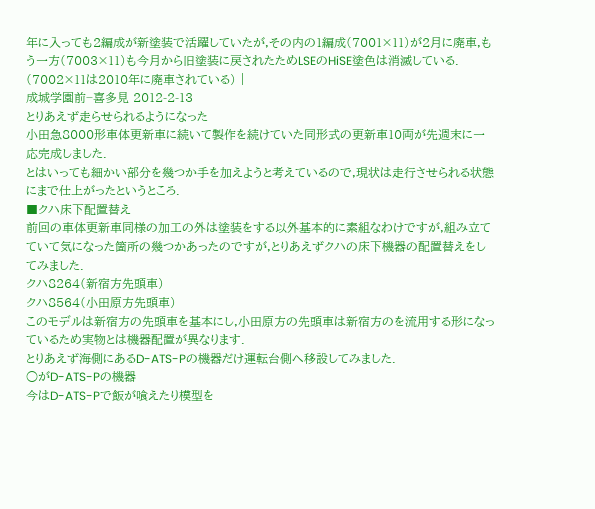年に入っても2編成が新塗装で活躍していたが,その内の1編成(7001×11)が2月に廃車,もう一方(7003×11)も今月から旧塗装に戻されたためLSEのHiSE塗色は消滅している.
(7002×11は2010年に廃車されている) |
成城学園前−喜多見 2012-2-13
とりあえず走らせられるようになった
小田急8000形車体更新車に続いて製作を続けていた同形式の更新車10両が先週末に一応完成しました.
とはいっても細かい部分を幾つか手を加えようと考えているので,現状は走行させられる状態にまで仕上がったというところ.
■クハ床下配置替え
前回の車体更新車同様の加工の外は塗装をする以外基本的に素組なわけですが,組み立てていて気になった箇所の幾つかあったのですが,とりあえずクハの床下機器の配置替えをしてみました.
クハ8264(新宿方先頭車)
クハ8564(小田原方先頭車)
このモデルは新宿方の先頭車を基本にし,小田原方の先頭車は新宿方のを流用する形になっているため実物とは機器配置が異なります.
とりあえず海側にあるD-ATS-Pの機器だけ運転台側へ移設してみました.
○がD-ATS-Pの機器
今はD-ATS-Pで飯が喰えたり模型を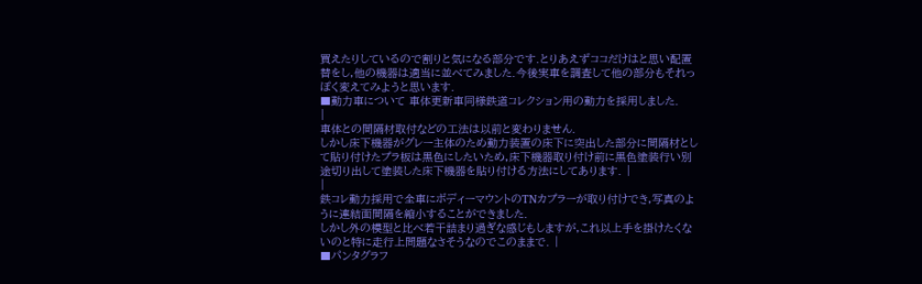買えたりしているので割りと気になる部分です.とりあえずココだけはと思い配置替をし,他の機器は適当に並べてみました.今後実車を調査して他の部分もそれっぽく変えてみようと思います.
■動力車について 車体更新車同様鉄道コレクション用の動力を採用しました.
|
車体との間隔材取付などの工法は以前と変わりません.
しかし床下機器がグレー主体のため動力装置の床下に突出した部分に間隔材として貼り付けたプラ板は黒色にしたいため,床下機器取り付け前に黒色塗装行い別途切り出して塗装した床下機器を貼り付ける方法にしてあります. |
|
鉄コレ動力採用で全車にボディーマウントのTNカプラーが取り付けでき,写真のように連結面間隔を縮小することができました.
しかし外の模型と比べ若干詰まり過ぎな感じもしますが,これ以上手を掛けたくないのと特に走行上問題なさそうなのでこのままで. |
■パンタグラフ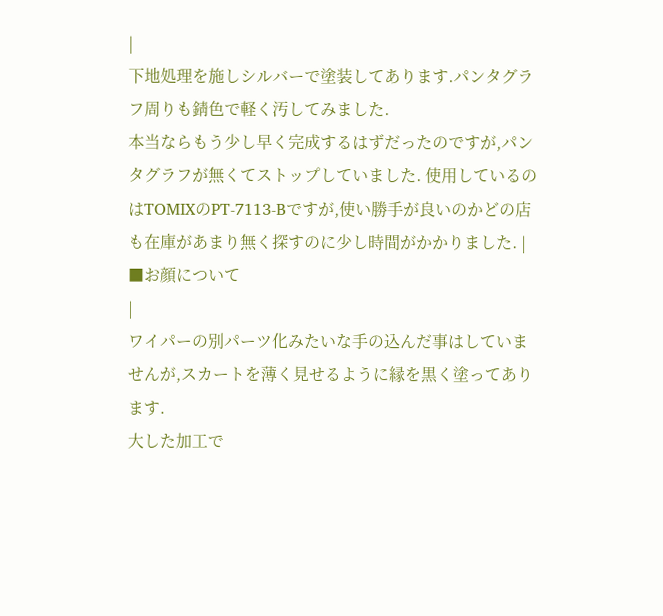|
下地処理を施しシルバーで塗装してあります.パンタグラフ周りも錆色で軽く汚してみました.
本当ならもう少し早く完成するはずだったのですが,パンタグラフが無くてストップしていました. 使用しているのはTOMIXのPT-7113-Bですが,使い勝手が良いのかどの店も在庫があまり無く探すのに少し時間がかかりました. |
■お顔について
|
ワイパーの別パーツ化みたいな手の込んだ事はしていませんが,スカートを薄く見せるように縁を黒く塗ってあります.
大した加工で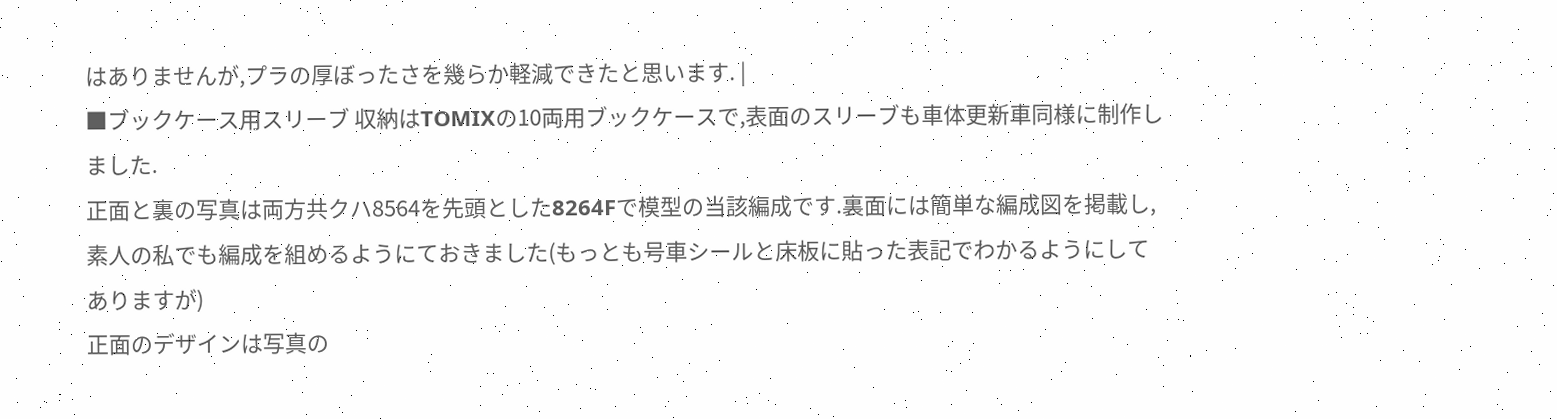はありませんが,プラの厚ぼったさを幾らか軽減できたと思います. |
■ブックケース用スリーブ 収納はTOMIXの10両用ブックケースで,表面のスリーブも車体更新車同様に制作しました.
正面と裏の写真は両方共クハ8564を先頭とした8264Fで模型の当該編成です.裏面には簡単な編成図を掲載し,素人の私でも編成を組めるようにておきました(もっとも号車シールと床板に貼った表記でわかるようにしてありますが)
正面のデザインは写真の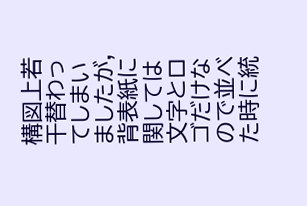構図上若干替わってしまいましたが,背表紙に関しては文字とロゴだけなので並べた時に統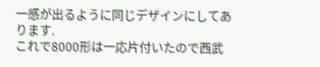一感が出るように同じデザインにしてあります.
これで8000形は一応片付いたので西武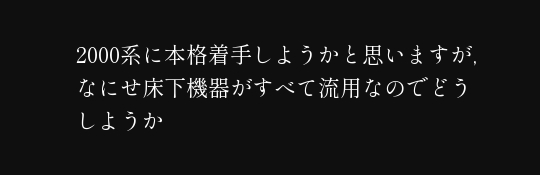2000系に本格着手しようかと思いますが,なにせ床下機器がすべて流用なのでどうしようか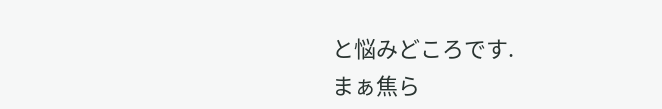と悩みどころです.
まぁ焦ら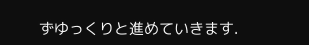ずゆっくりと進めていきます.